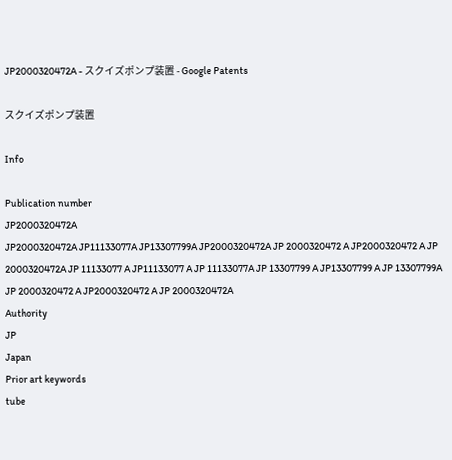JP2000320472A - スクイズポンプ装置 - Google Patents

スクイズポンプ装置

Info

Publication number
JP2000320472A
JP2000320472A JP11133077A JP13307799A JP2000320472A JP 2000320472 A JP2000320472 A JP 2000320472A JP 11133077 A JP11133077 A JP 11133077A JP 13307799 A JP13307799 A JP 13307799A JP 2000320472 A JP2000320472 A JP 2000320472A
Authority
JP
Japan
Prior art keywords
tube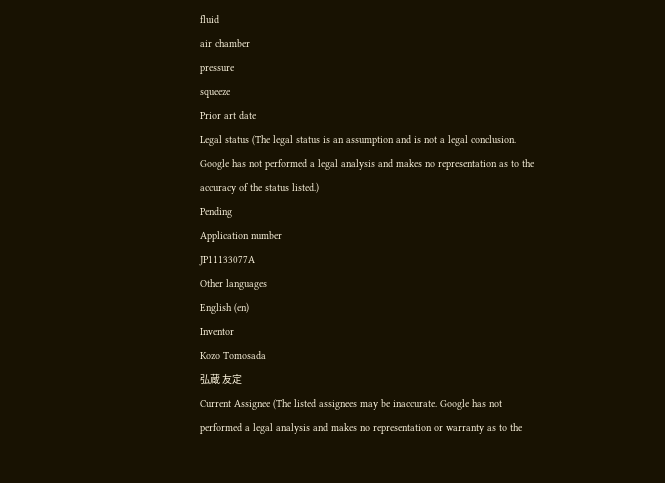fluid
air chamber
pressure
squeeze
Prior art date
Legal status (The legal status is an assumption and is not a legal conclusion. Google has not performed a legal analysis and makes no representation as to the accuracy of the status listed.)
Pending
Application number
JP11133077A
Other languages
English (en)
Inventor
Kozo Tomosada
弘蔵 友定
Current Assignee (The listed assignees may be inaccurate. Google has not performed a legal analysis and makes no representation or warranty as to the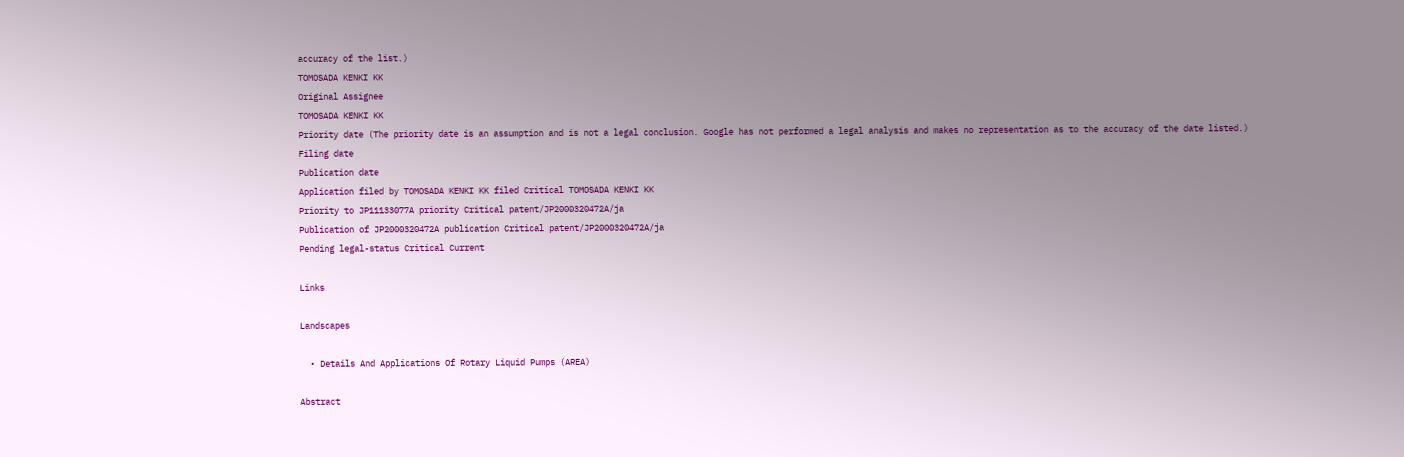accuracy of the list.)
TOMOSADA KENKI KK
Original Assignee
TOMOSADA KENKI KK
Priority date (The priority date is an assumption and is not a legal conclusion. Google has not performed a legal analysis and makes no representation as to the accuracy of the date listed.)
Filing date
Publication date
Application filed by TOMOSADA KENKI KK filed Critical TOMOSADA KENKI KK
Priority to JP11133077A priority Critical patent/JP2000320472A/ja
Publication of JP2000320472A publication Critical patent/JP2000320472A/ja
Pending legal-status Critical Current

Links

Landscapes

  • Details And Applications Of Rotary Liquid Pumps (AREA)

Abstract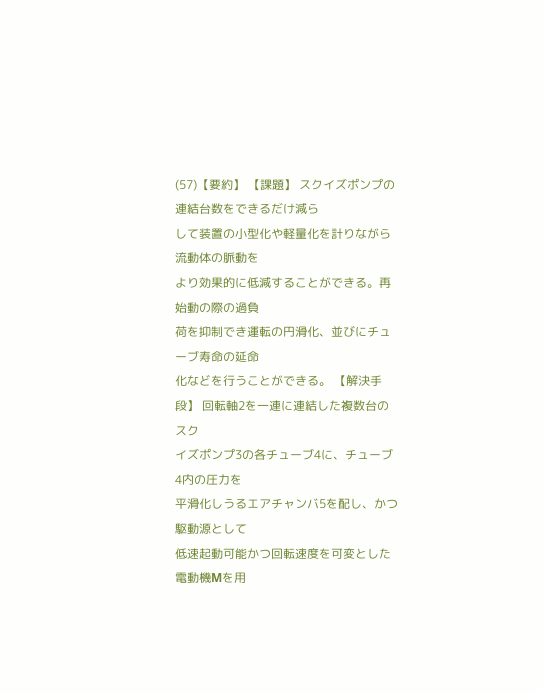(57)【要約】 【課題】 スクイズポンプの連結台数をできるだけ減ら
して装置の小型化や軽量化を計りながら流動体の脈動を
より効果的に低減することができる。再始動の際の過負
荷を抑制でき運転の円滑化、並びにチューブ寿命の延命
化などを行うことができる。 【解決手段】 回転軸2を一連に連結した複数台のスク
イズポンプ3の各チューブ4に、チューブ4内の圧力を
平滑化しうるエアチャンバ5を配し、かつ駆動源として
低速起動可能かつ回転速度を可変とした電動機Mを用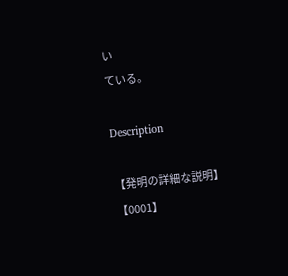い
ている。

Description

【発明の詳細な説明】
【0001】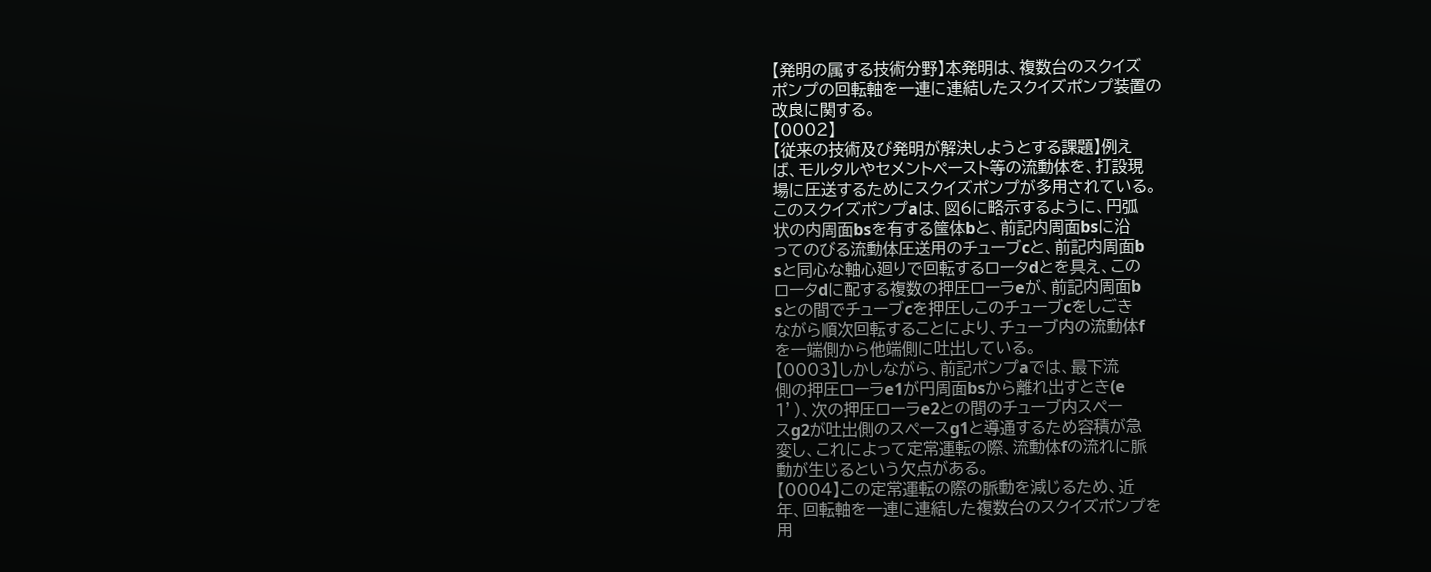【発明の属する技術分野】本発明は、複数台のスクイズ
ポンプの回転軸を一連に連結したスクイズポンプ装置の
改良に関する。
【0002】
【従来の技術及び発明が解決しようとする課題】例え
ば、モルタルやセメントペースト等の流動体を、打設現
場に圧送するためにスクイズポンプが多用されている。
このスクイズポンプaは、図6に略示するように、円弧
状の内周面bsを有する筺体bと、前記内周面bsに沿
ってのびる流動体圧送用のチューブcと、前記内周面b
sと同心な軸心廻りで回転するロータdとを具え、この
ロータdに配する複数の押圧ローラeが、前記内周面b
sとの間でチューブcを押圧しこのチューブcをしごき
ながら順次回転することにより、チューブ内の流動体f
を一端側から他端側に吐出している。
【0003】しかしながら、前記ポンプaでは、最下流
側の押圧ローラe1が円周面bsから離れ出すとき(e
1’)、次の押圧ローラe2との間のチューブ内スペー
スg2が吐出側のスペースg1と導通するため容積が急
変し、これによって定常運転の際、流動体fの流れに脈
動が生じるという欠点がある。
【0004】この定常運転の際の脈動を減じるため、近
年、回転軸を一連に連結した複数台のスクイズポンプを
用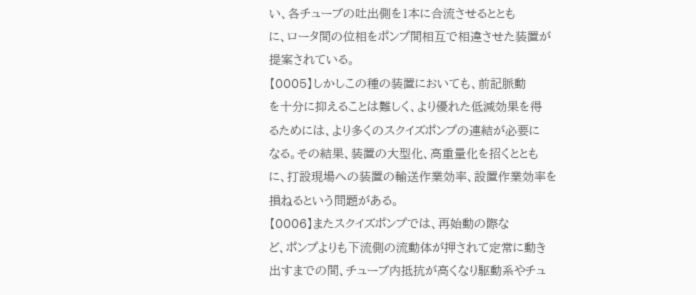い、各チューブの吐出側を1本に合流させるととも
に、ロータ間の位相をポンプ間相互で相違させた装置が
提案されている。
【0005】しかしこの種の装置においても、前記脈動
を十分に抑えることは難しく、より優れた低減効果を得
るためには、より多くのスクイズポンプの連結が必要に
なる。その結果、装置の大型化、高重量化を招くととも
に、打設現場への装置の輸送作業効率、設置作業効率を
損ねるという問題がある。
【0006】またスクイズポンプでは、再始動の際な
ど、ポンプよりも下流側の流動体が押されて定常に動き
出すまでの間、チューブ内抵抗が高くなり駆動系やチュ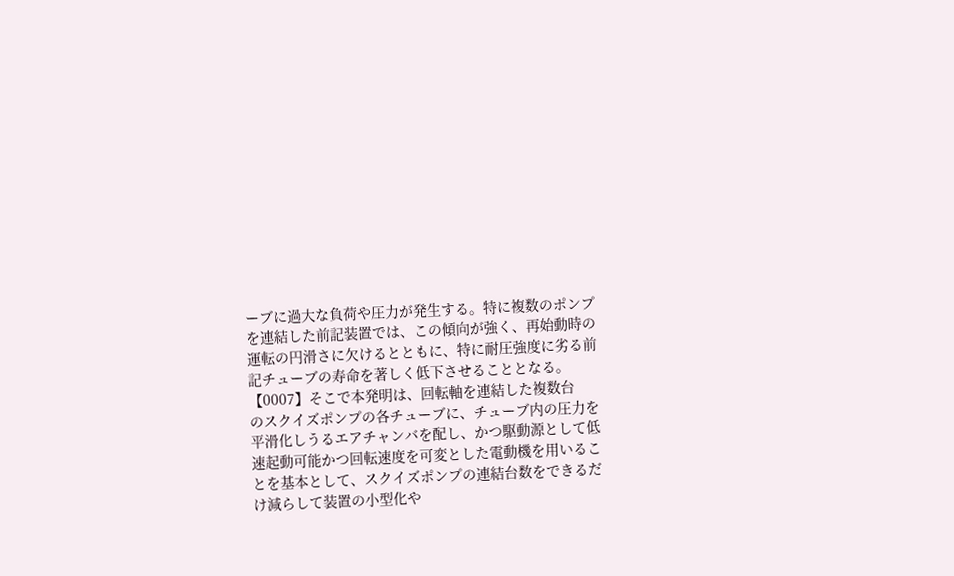ーブに過大な負荷や圧力が発生する。特に複数のポンプ
を連結した前記装置では、この傾向が強く、再始動時の
運転の円滑さに欠けるとともに、特に耐圧強度に劣る前
記チューブの寿命を著しく低下させることとなる。
【0007】そこで本発明は、回転軸を連結した複数台
のスクイズポンプの各チューブに、チューブ内の圧力を
平滑化しうるエアチャンバを配し、かつ駆動源として低
速起動可能かつ回転速度を可変とした電動機を用いるこ
とを基本として、スクイズポンプの連結台数をできるだ
け減らして装置の小型化や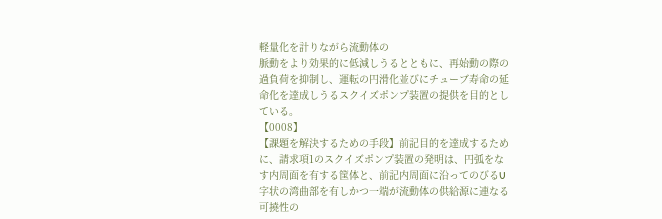軽量化を計りながら流動体の
脈動をより効果的に低減しうるとともに、再始動の際の
過負荷を抑制し、運転の円滑化並びにチューブ寿命の延
命化を達成しうるスクイズポンプ装置の提供を目的とし
ている。
【0008】
【課題を解決するための手段】前記目的を達成するため
に、請求項1のスクイズポンプ装置の発明は、円弧をな
す内周面を有する筺体と、前記内周面に沿ってのびるU
字状の湾曲部を有しかつ一端が流動体の供給源に連なる
可撓性の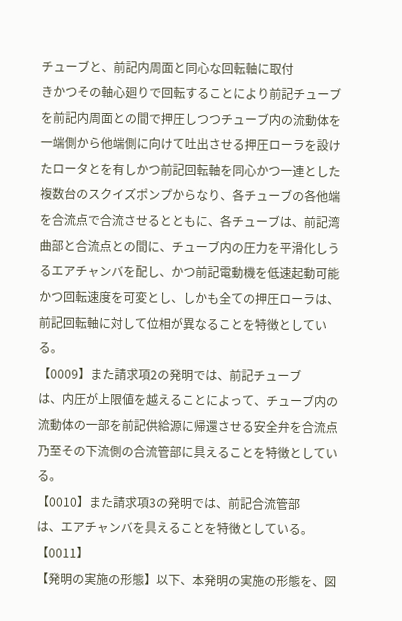チューブと、前記内周面と同心な回転軸に取付
きかつその軸心廻りで回転することにより前記チューブ
を前記内周面との間で押圧しつつチューブ内の流動体を
一端側から他端側に向けて吐出させる押圧ローラを設け
たロータとを有しかつ前記回転軸を同心かつ一連とした
複数台のスクイズポンプからなり、各チューブの各他端
を合流点で合流させるとともに、各チューブは、前記湾
曲部と合流点との間に、チューブ内の圧力を平滑化しう
るエアチャンバを配し、かつ前記電動機を低速起動可能
かつ回転速度を可変とし、しかも全ての押圧ローラは、
前記回転軸に対して位相が異なることを特徴としてい
る。
【0009】また請求項2の発明では、前記チューブ
は、内圧が上限値を越えることによって、チューブ内の
流動体の一部を前記供給源に帰還させる安全弁を合流点
乃至その下流側の合流管部に具えることを特徴としてい
る。
【0010】また請求項3の発明では、前記合流管部
は、エアチャンバを具えることを特徴としている。
【0011】
【発明の実施の形態】以下、本発明の実施の形態を、図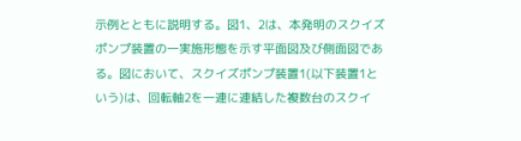示例とともに説明する。図1、2は、本発明のスクイズ
ポンプ装置の一実施形態を示す平面図及び側面図であ
る。図において、スクイズポンプ装置1(以下装置1と
いう)は、回転軸2を一連に連結した複数台のスクイ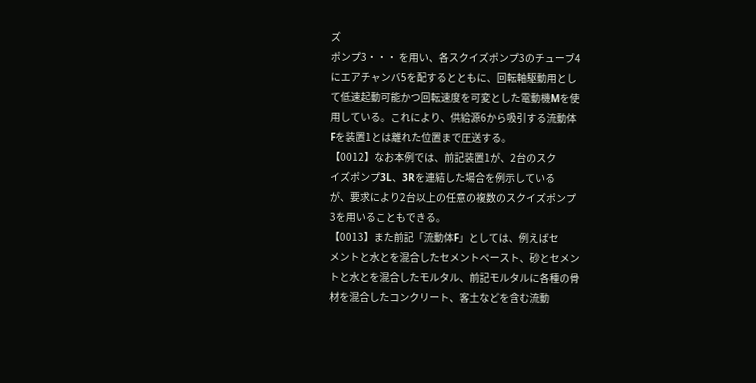ズ
ポンプ3・・・ を用い、各スクイズポンプ3のチューブ4
にエアチャンバ5を配するとともに、回転軸駆動用とし
て低速起動可能かつ回転速度を可変とした電動機Mを使
用している。これにより、供給源6から吸引する流動体
Fを装置1とは離れた位置まで圧送する。
【0012】なお本例では、前記装置1が、2台のスク
イズポンプ3L、3Rを連結した場合を例示している
が、要求により2台以上の任意の複数のスクイズポンプ
3を用いることもできる。
【0013】また前記「流動体F」としては、例えばセ
メントと水とを混合したセメントペースト、砂とセメン
トと水とを混合したモルタル、前記モルタルに各種の骨
材を混合したコンクリート、客土などを含む流動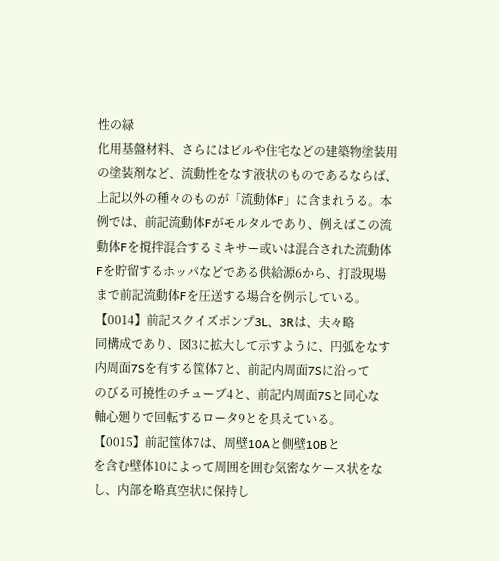性の緑
化用基盤材料、さらにはビルや住宅などの建築物塗装用
の塗装剤など、流動性をなす液状のものであるならば、
上記以外の種々のものが「流動体F」に含まれうる。本
例では、前記流動体Fがモルタルであり、例えばこの流
動体Fを撹拌混合するミキサー或いは混合された流動体
Fを貯留するホッパなどである供給源6から、打設現場
まで前記流動体Fを圧送する場合を例示している。
【0014】前記スクイズポンプ3L、3Rは、夫々略
同構成であり、図3に拡大して示すように、円弧をなす
内周面7Sを有する筺体7と、前記内周面7Sに沿って
のびる可撓性のチューブ4と、前記内周面7Sと同心な
軸心廻りで回転するロータ9とを具えている。
【0015】前記筺体7は、周壁10Aと側壁10Bと
を含む壁体10によって周囲を囲む気密なケース状をな
し、内部を略真空状に保持し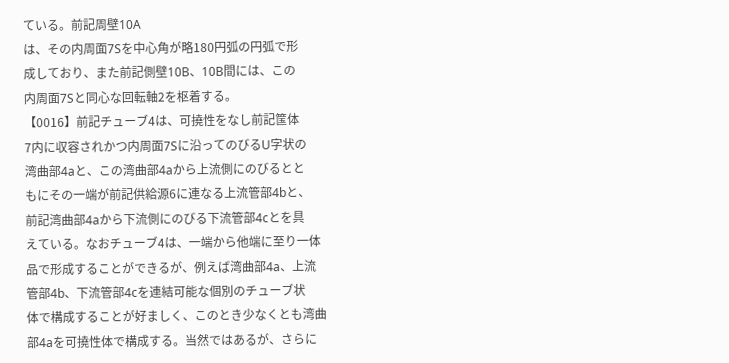ている。前記周壁10A
は、その内周面7Sを中心角が略180円弧の円弧で形
成しており、また前記側壁10B、10B間には、この
内周面7Sと同心な回転軸2を枢着する。
【0016】前記チューブ4は、可撓性をなし前記筺体
7内に収容されかつ内周面7Sに沿ってのびるU字状の
湾曲部4aと、この湾曲部4aから上流側にのびるとと
もにその一端が前記供給源6に連なる上流管部4bと、
前記湾曲部4aから下流側にのびる下流管部4cとを具
えている。なおチューブ4は、一端から他端に至り一体
品で形成することができるが、例えば湾曲部4a、上流
管部4b、下流管部4cを連結可能な個別のチューブ状
体で構成することが好ましく、このとき少なくとも湾曲
部4aを可撓性体で構成する。当然ではあるが、さらに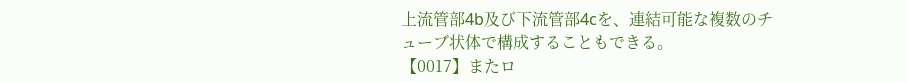上流管部4b及び下流管部4cを、連結可能な複数のチ
ューブ状体で構成することもできる。
【0017】またロ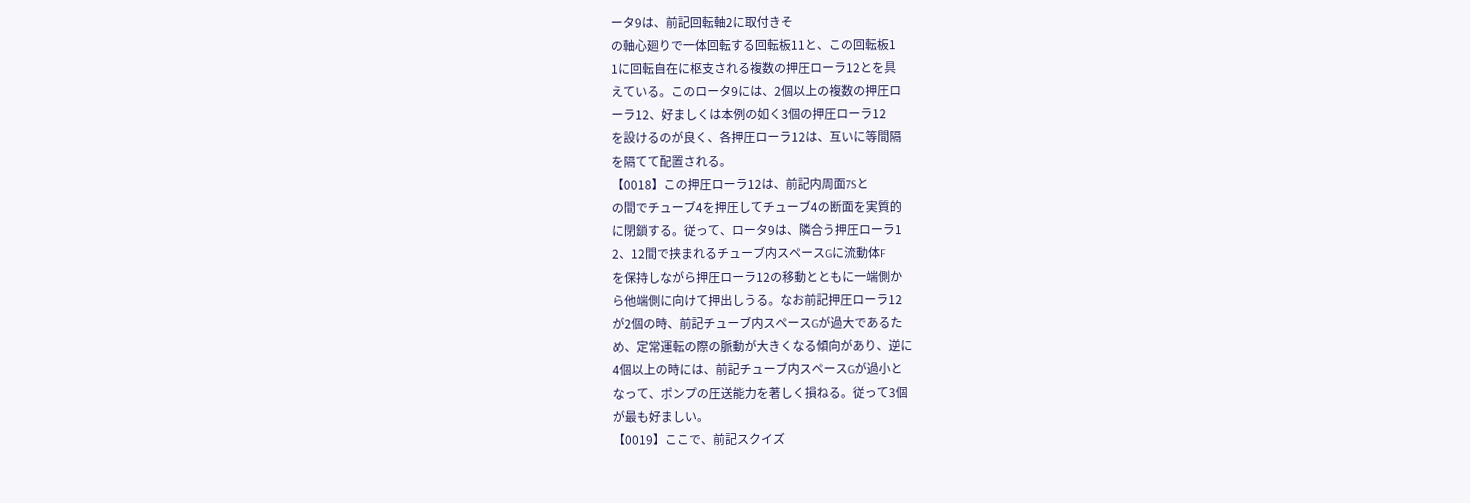ータ9は、前記回転軸2に取付きそ
の軸心廻りで一体回転する回転板11と、この回転板1
1に回転自在に枢支される複数の押圧ローラ12とを具
えている。このロータ9には、2個以上の複数の押圧ロ
ーラ12、好ましくは本例の如く3個の押圧ローラ12
を設けるのが良く、各押圧ローラ12は、互いに等間隔
を隔てて配置される。
【0018】この押圧ローラ12は、前記内周面7Sと
の間でチューブ4を押圧してチューブ4の断面を実質的
に閉鎖する。従って、ロータ9は、隣合う押圧ローラ1
2、12間で挟まれるチューブ内スペースGに流動体F
を保持しながら押圧ローラ12の移動とともに一端側か
ら他端側に向けて押出しうる。なお前記押圧ローラ12
が2個の時、前記チューブ内スペースGが過大であるた
め、定常運転の際の脈動が大きくなる傾向があり、逆に
4個以上の時には、前記チューブ内スペースGが過小と
なって、ポンプの圧送能力を著しく損ねる。従って3個
が最も好ましい。
【0019】ここで、前記スクイズ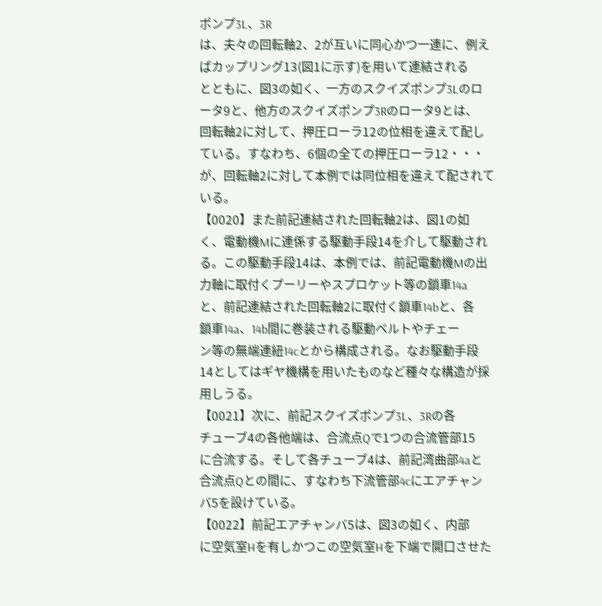ポンプ3L、3R
は、夫々の回転軸2、2が互いに同心かつ一連に、例え
ばカップリング13(図1に示す)を用いて連結される
とともに、図3の如く、一方のスクイズポンプ3Lのロ
ータ9と、他方のスクイズポンプ3Rのロータ9とは、
回転軸2に対して、押圧ローラ12の位相を違えて配し
ている。すなわち、6個の全ての押圧ローラ12・・・
が、回転軸2に対して本例では同位相を違えて配されて
いる。
【0020】また前記連結された回転軸2は、図1の如
く、電動機Mに連係する駆動手段14を介して駆動され
る。この駆動手段14は、本例では、前記電動機Mの出
力軸に取付くプーリーやスプロケット等の鎖車14a
と、前記連結された回転軸2に取付く鎖車14bと、各
鎖車14a、14b間に巻装される駆動ベルトやチェー
ン等の無端連紐14cとから構成される。なお駆動手段
14としてはギヤ機構を用いたものなど種々な構造が採
用しうる。
【0021】次に、前記スクイズポンプ3L、3Rの各
チューブ4の各他端は、合流点Qで1つの合流管部15
に合流する。そして各チューブ4は、前記湾曲部4aと
合流点Qとの間に、すなわち下流管部4cにエアチャン
バ5を設けている。
【0022】前記エアチャンバ5は、図3の如く、内部
に空気室Hを有しかつこの空気室Hを下端で開口させた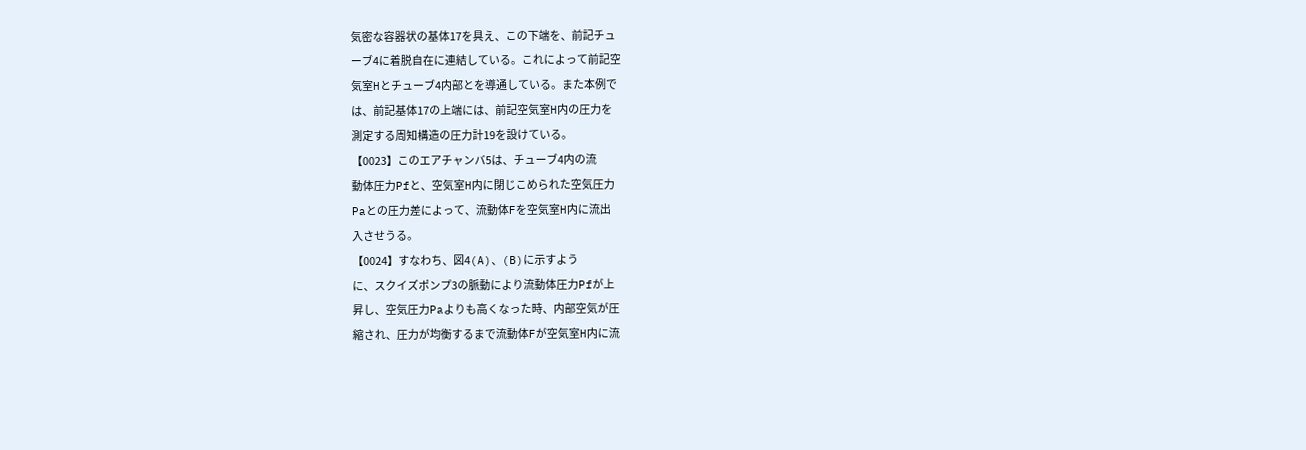気密な容器状の基体17を具え、この下端を、前記チュ
ーブ4に着脱自在に連結している。これによって前記空
気室Hとチューブ4内部とを導通している。また本例で
は、前記基体17の上端には、前記空気室H内の圧力を
測定する周知構造の圧力計19を設けている。
【0023】このエアチャンバ5は、チューブ4内の流
動体圧力Pfと、空気室H内に閉じこめられた空気圧力
Paとの圧力差によって、流動体Fを空気室H内に流出
入させうる。
【0024】すなわち、図4(A)、(B)に示すよう
に、スクイズポンプ3の脈動により流動体圧力Pfが上
昇し、空気圧力Paよりも高くなった時、内部空気が圧
縮され、圧力が均衡するまで流動体Fが空気室H内に流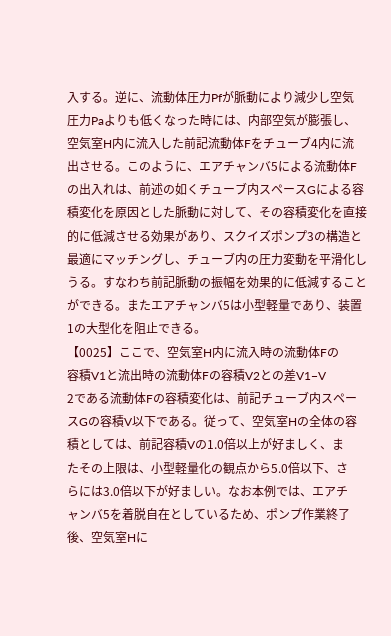入する。逆に、流動体圧力Pfが脈動により減少し空気
圧力Paよりも低くなった時には、内部空気が膨張し、
空気室H内に流入した前記流動体Fをチューブ4内に流
出させる。このように、エアチャンバ5による流動体F
の出入れは、前述の如くチューブ内スペースGによる容
積変化を原因とした脈動に対して、その容積変化を直接
的に低減させる効果があり、スクイズポンプ3の構造と
最適にマッチングし、チューブ内の圧力変動を平滑化し
うる。すなわち前記脈動の振幅を効果的に低減すること
ができる。またエアチャンバ5は小型軽量であり、装置
1の大型化を阻止できる。
【0025】ここで、空気室H内に流入時の流動体Fの
容積V1と流出時の流動体Fの容積V2との差V1−V
2である流動体Fの容積変化は、前記チューブ内スペー
スGの容積V以下である。従って、空気室Hの全体の容
積としては、前記容積Vの1.0倍以上が好ましく、ま
たその上限は、小型軽量化の観点から5.0倍以下、さ
らには3.0倍以下が好ましい。なお本例では、エアチ
ャンバ5を着脱自在としているため、ポンプ作業終了
後、空気室Hに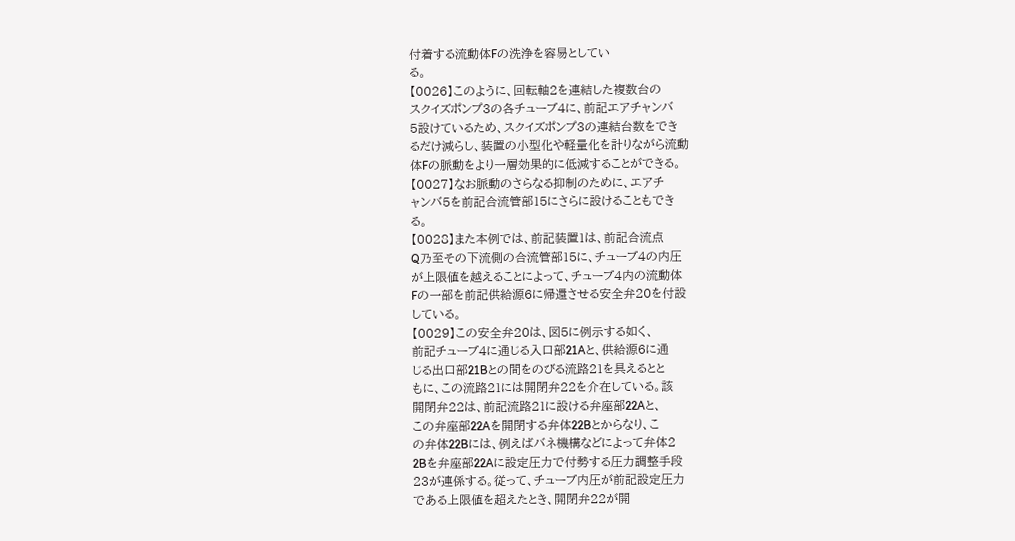付着する流動体Fの洗浄を容易としてい
る。
【0026】このように、回転軸2を連結した複数台の
スクイズポンプ3の各チューブ4に、前記エアチャンバ
5設けているため、スクイズポンプ3の連結台数をでき
るだけ減らし、装置の小型化や軽量化を計りながら流動
体Fの脈動をより一層効果的に低減することができる。
【0027】なお脈動のさらなる抑制のために、エアチ
ャンバ5を前記合流管部15にさらに設けることもでき
る。
【0028】また本例では、前記装置1は、前記合流点
Q乃至その下流側の合流管部15に、チューブ4の内圧
が上限値を越えることによって、チューブ4内の流動体
Fの一部を前記供給源6に帰還させる安全弁20を付設
している。
【0029】この安全弁20は、図5に例示する如く、
前記チューブ4に通じる入口部21Aと、供給源6に通
じる出口部21Bとの間をのびる流路21を具えるとと
もに、この流路21には開閉弁22を介在している。該
開閉弁22は、前記流路21に設ける弁座部22Aと、
この弁座部22Aを開閉する弁体22Bとからなり、こ
の弁体22Bには、例えばバネ機構などによって弁体2
2Bを弁座部22Aに設定圧力で付勢する圧力調整手段
23が連係する。従って、チューブ内圧が前記設定圧力
である上限値を超えたとき、開閉弁22が開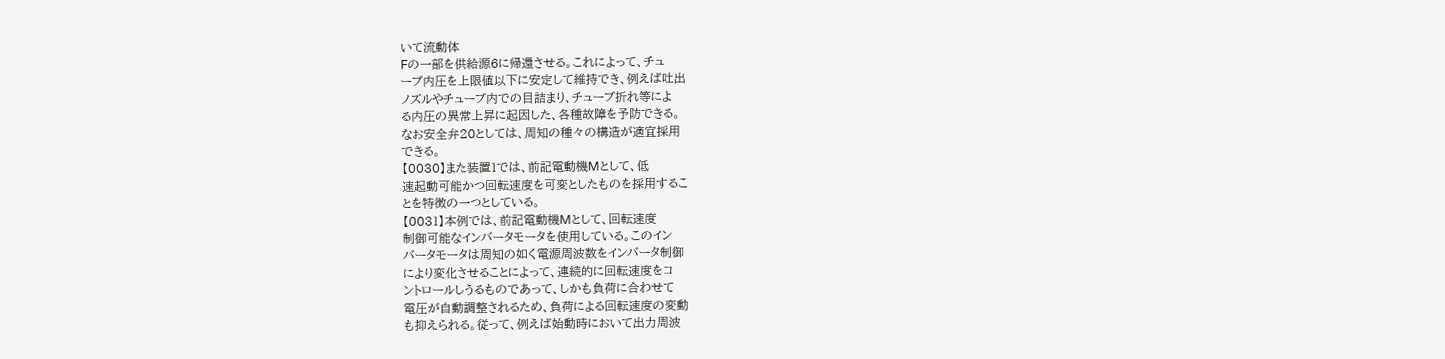いて流動体
Fの一部を供給源6に帰還させる。これによって、チュ
ーブ内圧を上限値以下に安定して維持でき、例えば吐出
ノズルやチューブ内での目詰まり、チューブ折れ等によ
る内圧の異常上昇に起因した、各種故障を予防できる。
なお安全弁20としては、周知の種々の構造が適宜採用
できる。
【0030】また装置1では、前記電動機Mとして、低
速起動可能かつ回転速度を可変としたものを採用するこ
とを特徴の一つとしている。
【0031】本例では、前記電動機Mとして、回転速度
制御可能なインバータモータを使用している。このイン
バータモータは周知の如く電源周波数をインバータ制御
により変化させることによって、連続的に回転速度をコ
ントロールしうるものであって、しかも負荷に合わせて
電圧が自動調整されるため、負荷による回転速度の変動
も抑えられる。従って、例えば始動時において出力周波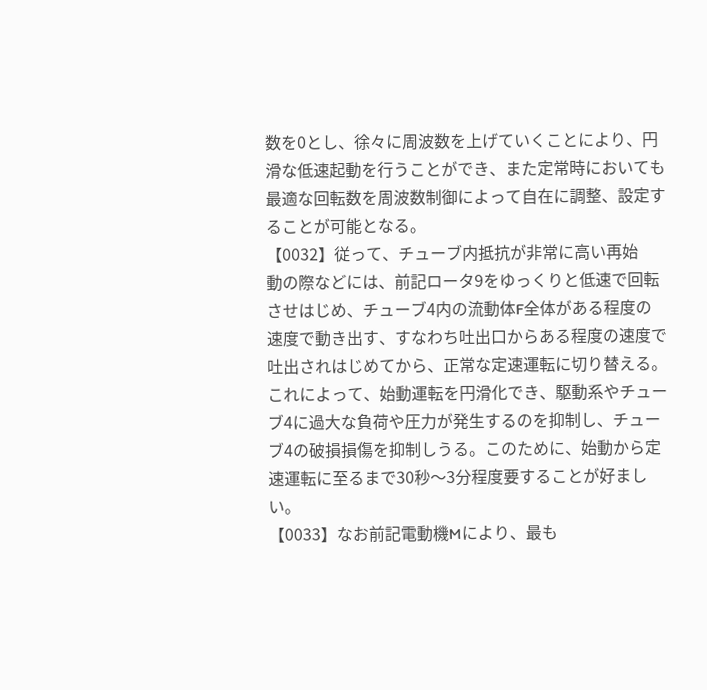数を0とし、徐々に周波数を上げていくことにより、円
滑な低速起動を行うことができ、また定常時においても
最適な回転数を周波数制御によって自在に調整、設定す
ることが可能となる。
【0032】従って、チューブ内抵抗が非常に高い再始
動の際などには、前記ロータ9をゆっくりと低速で回転
させはじめ、チューブ4内の流動体F全体がある程度の
速度で動き出す、すなわち吐出口からある程度の速度で
吐出されはじめてから、正常な定速運転に切り替える。
これによって、始動運転を円滑化でき、駆動系やチュー
ブ4に過大な負荷や圧力が発生するのを抑制し、チュー
ブ4の破損損傷を抑制しうる。このために、始動から定
速運転に至るまで30秒〜3分程度要することが好まし
い。
【0033】なお前記電動機Mにより、最も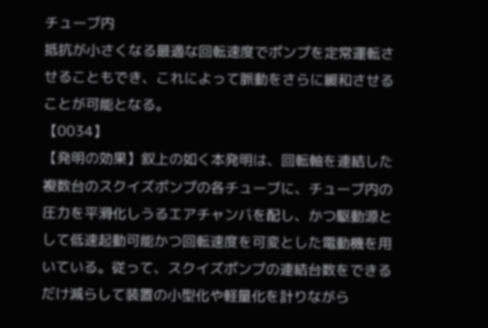チューブ内
抵抗が小さくなる最適な回転速度でポンプを定常運転さ
せることもでき、これによって脈動をさらに緩和させる
ことが可能となる。
【0034】
【発明の効果】叙上の如く本発明は、回転軸を連結した
複数台のスクイズポンプの各チューブに、チューブ内の
圧力を平滑化しうるエアチャンバを配し、かつ駆動源と
して低速起動可能かつ回転速度を可変とした電動機を用
いている。従って、スクイズポンプの連結台数をできる
だけ減らして装置の小型化や軽量化を計りながら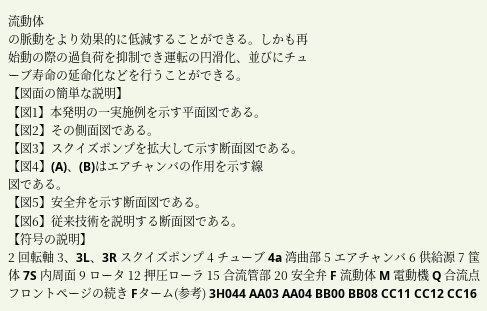流動体
の脈動をより効果的に低減することができる。しかも再
始動の際の過負荷を抑制でき運転の円滑化、並びにチュ
ーブ寿命の延命化などを行うことができる。
【図面の簡単な説明】
【図1】本発明の一実施例を示す平面図である。
【図2】その側面図である。
【図3】スクイズポンプを拡大して示す断面図である。
【図4】(A)、(B)はエアチャンバの作用を示す線
図である。
【図5】安全弁を示す断面図である。
【図6】従来技術を説明する断面図である。
【符号の説明】
2 回転軸 3、3L、3R スクイズポンプ 4 チューブ 4a 湾曲部 5 エアチャンバ 6 供給源 7 筺体 7S 内周面 9 ロータ 12 押圧ローラ 15 合流管部 20 安全弁 F 流動体 M 電動機 Q 合流点
フロントページの続き Fターム(参考) 3H044 AA03 AA04 BB00 BB08 CC11 CC12 CC16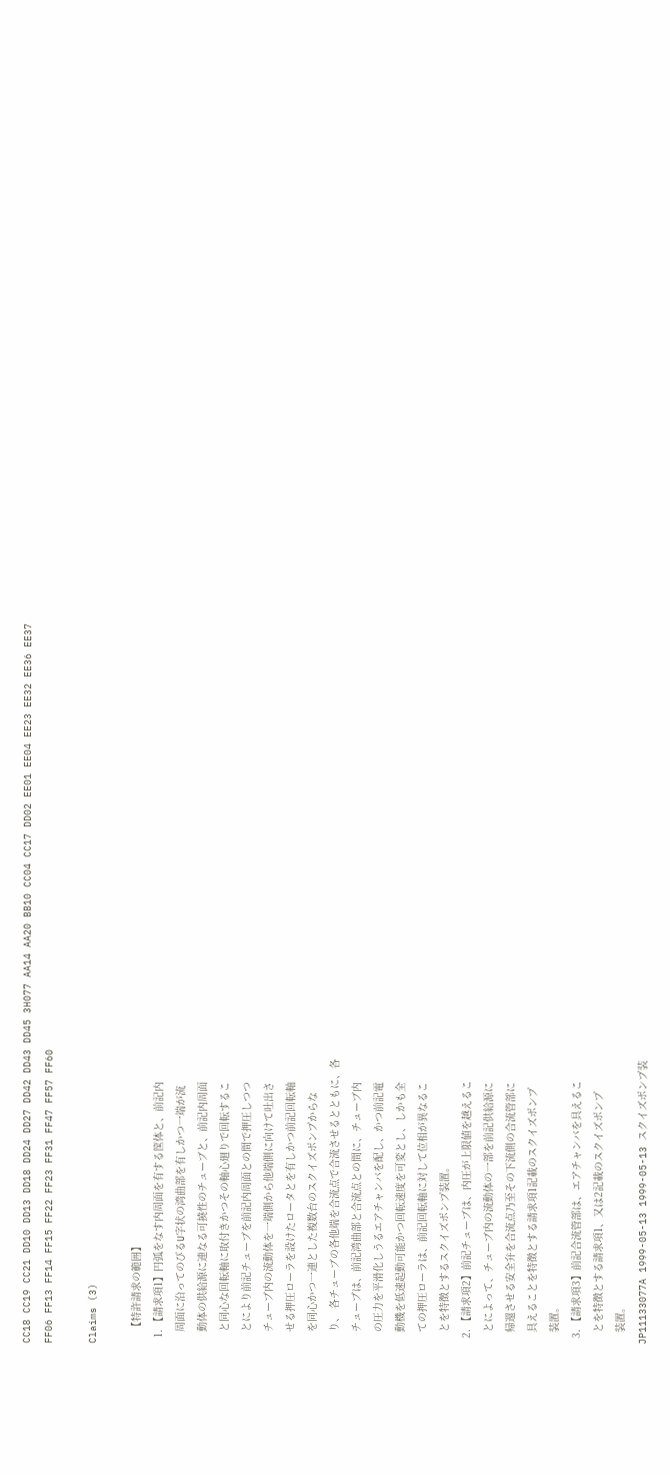CC18 CC19 CC21 DD10 DD13 DD18 DD24 DD27 DD42 DD43 DD45 3H077 AA14 AA20 BB10 CC04 CC17 DD02 EE01 EE04 EE23 EE32 EE36 EE37 FF06 FF13 FF14 FF15 FF22 FF23 FF31 FF47 FF57 FF60

Claims (3)

    【特許請求の範囲】
  1. 【請求項1】円弧をなす内周面を有する筺体と、前記内
    周面に沿ってのびるU字状の湾曲部を有しかつ一端が流
    動体の供給源に連なる可撓性のチューブと、前記内周面
    と同心な回転軸に取付きかつその軸心廻りで回転するこ
    とにより前記チューブを前記内周面との間で押圧しつつ
    チューブ内の流動体を一端側から他端側に向けて吐出さ
    せる押圧ローラを設けたロータとを有しかつ前記回転軸
    を同心かつ一連とした複数台のスクイズポンプからな
    り、 各チューブの各他端を合流点で合流させるとともに、各
    チューブは、前記湾曲部と合流点との間に、チューブ内
    の圧力を平滑化しうるエアチャンバを配し、かつ前記電
    動機を低速起動可能かつ回転速度を可変とし、しかも全
    ての押圧ローラは、前記回転軸に対して位相が異なるこ
    とを特徴とするスクイズポンプ装置。
  2. 【請求項2】前記チューブは、内圧が上限値を越えるこ
    とによって、チューブ内の流動体の一部を前記供給源に
    帰還させる安全弁を合流点乃至その下流側の合流管部に
    具えることを特徴とする請求項1記載のスクイズポンプ
    装置。
  3. 【請求項3】前記合流管部は、エアチャンバを具えるこ
    とを特徴とする請求項1、又は2記載のスクイズポンプ
    装置。
JP11133077A 1999-05-13 1999-05-13 スクイズポンプ装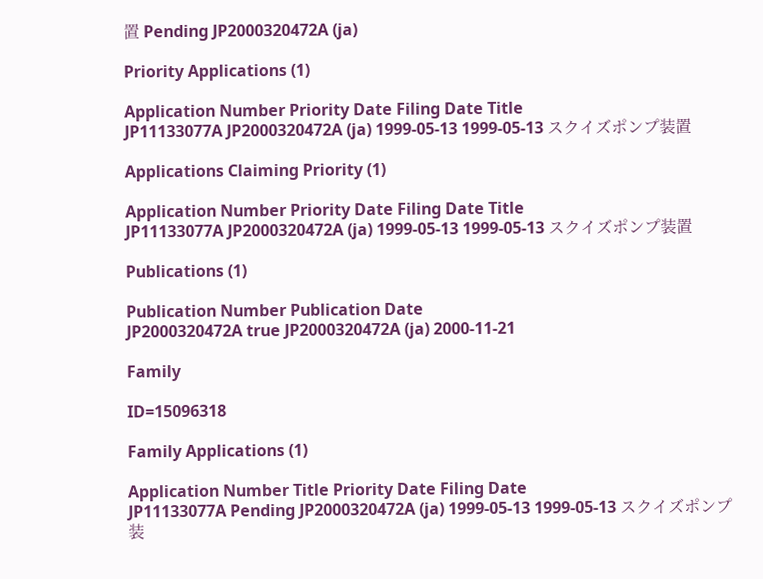置 Pending JP2000320472A (ja)

Priority Applications (1)

Application Number Priority Date Filing Date Title
JP11133077A JP2000320472A (ja) 1999-05-13 1999-05-13 スクイズポンプ装置

Applications Claiming Priority (1)

Application Number Priority Date Filing Date Title
JP11133077A JP2000320472A (ja) 1999-05-13 1999-05-13 スクイズポンプ装置

Publications (1)

Publication Number Publication Date
JP2000320472A true JP2000320472A (ja) 2000-11-21

Family

ID=15096318

Family Applications (1)

Application Number Title Priority Date Filing Date
JP11133077A Pending JP2000320472A (ja) 1999-05-13 1999-05-13 スクイズポンプ装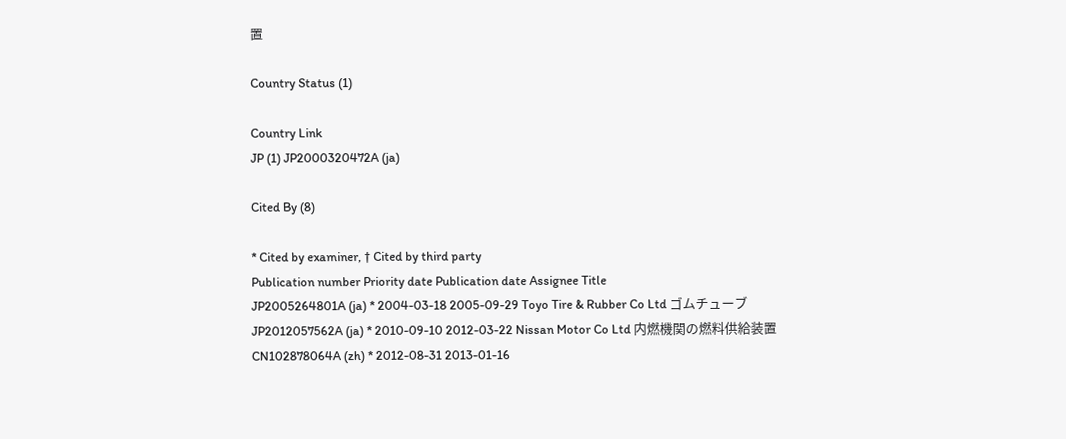置

Country Status (1)

Country Link
JP (1) JP2000320472A (ja)

Cited By (8)

* Cited by examiner, † Cited by third party
Publication number Priority date Publication date Assignee Title
JP2005264801A (ja) * 2004-03-18 2005-09-29 Toyo Tire & Rubber Co Ltd ゴムチューブ
JP2012057562A (ja) * 2010-09-10 2012-03-22 Nissan Motor Co Ltd 内燃機関の燃料供給装置
CN102878064A (zh) * 2012-08-31 2013-01-16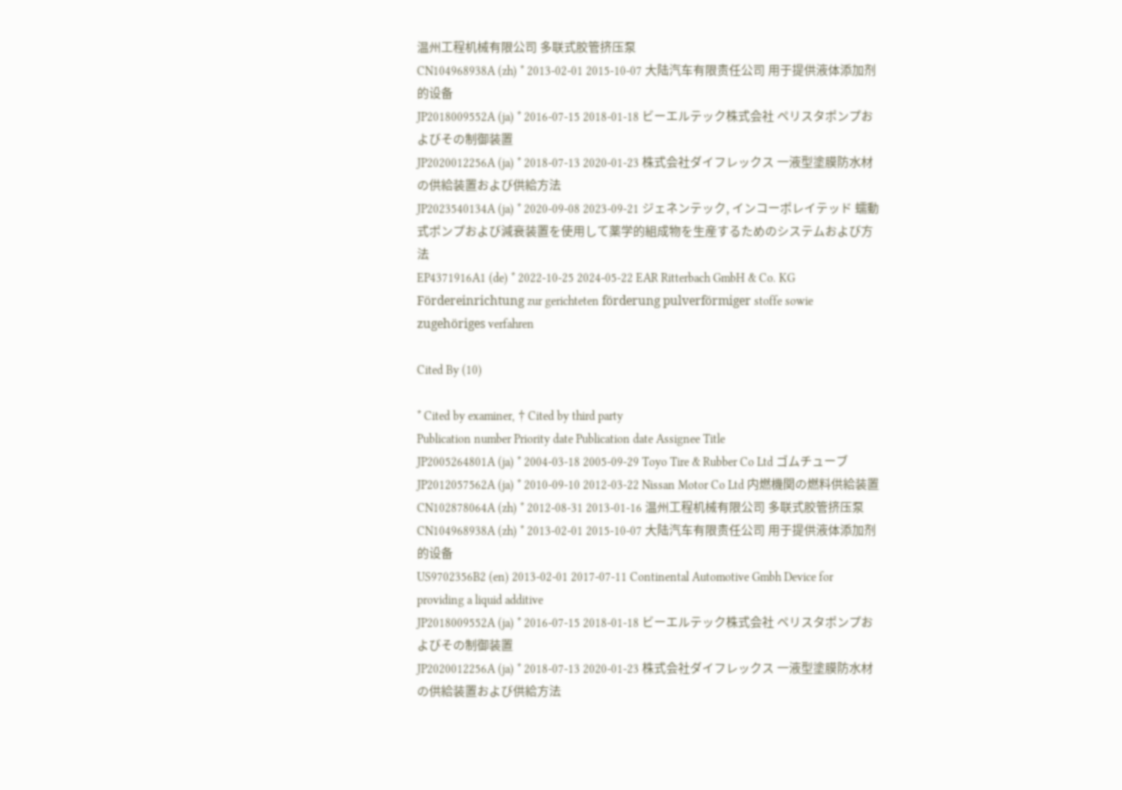温州工程机械有限公司 多联式胶管挤压泵
CN104968938A (zh) * 2013-02-01 2015-10-07 大陆汽车有限责任公司 用于提供液体添加剂的设备
JP2018009552A (ja) * 2016-07-15 2018-01-18 ビーエルテック株式会社 ペリスタポンプおよびその制御装置
JP2020012256A (ja) * 2018-07-13 2020-01-23 株式会社ダイフレックス 一液型塗膜防水材の供給装置および供給方法
JP2023540134A (ja) * 2020-09-08 2023-09-21 ジェネンテック, インコーポレイテッド 蠕動式ポンプおよび減衰装置を使用して薬学的組成物を生産するためのシステムおよび方法
EP4371916A1 (de) * 2022-10-25 2024-05-22 EAR Ritterbach GmbH & Co. KG Fördereinrichtung zur gerichteten förderung pulverförmiger stoffe sowie zugehöriges verfahren

Cited By (10)

* Cited by examiner, † Cited by third party
Publication number Priority date Publication date Assignee Title
JP2005264801A (ja) * 2004-03-18 2005-09-29 Toyo Tire & Rubber Co Ltd ゴムチューブ
JP2012057562A (ja) * 2010-09-10 2012-03-22 Nissan Motor Co Ltd 内燃機関の燃料供給装置
CN102878064A (zh) * 2012-08-31 2013-01-16 温州工程机械有限公司 多联式胶管挤压泵
CN104968938A (zh) * 2013-02-01 2015-10-07 大陆汽车有限责任公司 用于提供液体添加剂的设备
US9702356B2 (en) 2013-02-01 2017-07-11 Continental Automotive Gmbh Device for providing a liquid additive
JP2018009552A (ja) * 2016-07-15 2018-01-18 ビーエルテック株式会社 ペリスタポンプおよびその制御装置
JP2020012256A (ja) * 2018-07-13 2020-01-23 株式会社ダイフレックス 一液型塗膜防水材の供給装置および供給方法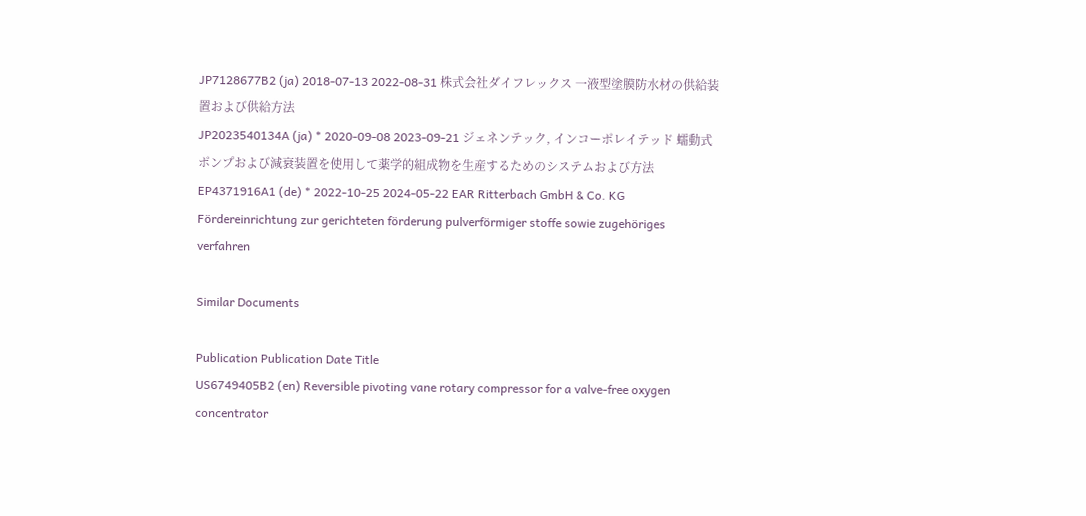JP7128677B2 (ja) 2018-07-13 2022-08-31 株式会社ダイフレックス 一液型塗膜防水材の供給装置および供給方法
JP2023540134A (ja) * 2020-09-08 2023-09-21 ジェネンテック, インコーポレイテッド 蠕動式ポンプおよび減衰装置を使用して薬学的組成物を生産するためのシステムおよび方法
EP4371916A1 (de) * 2022-10-25 2024-05-22 EAR Ritterbach GmbH & Co. KG Fördereinrichtung zur gerichteten förderung pulverförmiger stoffe sowie zugehöriges verfahren

Similar Documents

Publication Publication Date Title
US6749405B2 (en) Reversible pivoting vane rotary compressor for a valve-free oxygen concentrator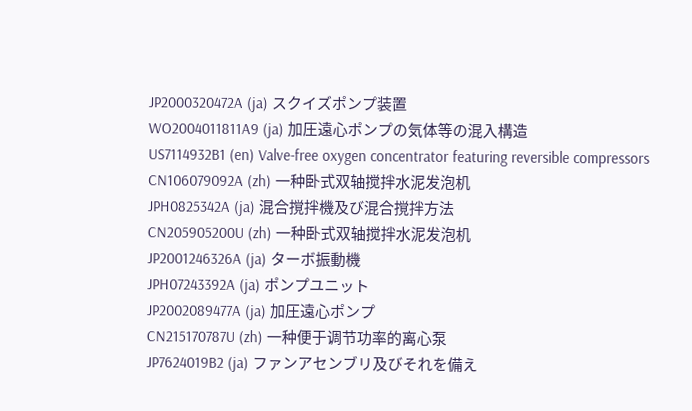JP2000320472A (ja) スクイズポンプ装置
WO2004011811A9 (ja) 加圧遠心ポンプの気体等の混入構造
US7114932B1 (en) Valve-free oxygen concentrator featuring reversible compressors
CN106079092A (zh) 一种卧式双轴搅拌水泥发泡机
JPH0825342A (ja) 混合撹拌機及び混合撹拌方法
CN205905200U (zh) 一种卧式双轴搅拌水泥发泡机
JP2001246326A (ja) ターボ振動機
JPH07243392A (ja) ポンプユニット
JP2002089477A (ja) 加圧遠心ポンプ
CN215170787U (zh) 一种便于调节功率的离心泵
JP7624019B2 (ja) ファンアセンブリ及びそれを備え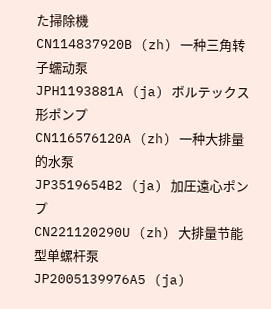た掃除機
CN114837920B (zh) 一种三角转子蠕动泵
JPH1193881A (ja) ボルテックス形ポンプ
CN116576120A (zh) 一种大排量的水泵
JP3519654B2 (ja) 加圧遠心ポンプ
CN221120290U (zh) 大排量节能型单螺杆泵
JP2005139976A5 (ja)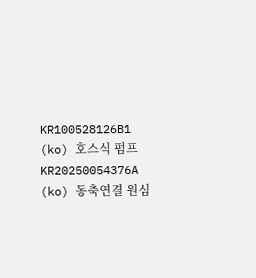KR100528126B1 (ko) 호스식 펌프
KR20250054376A (ko) 동축연결 원심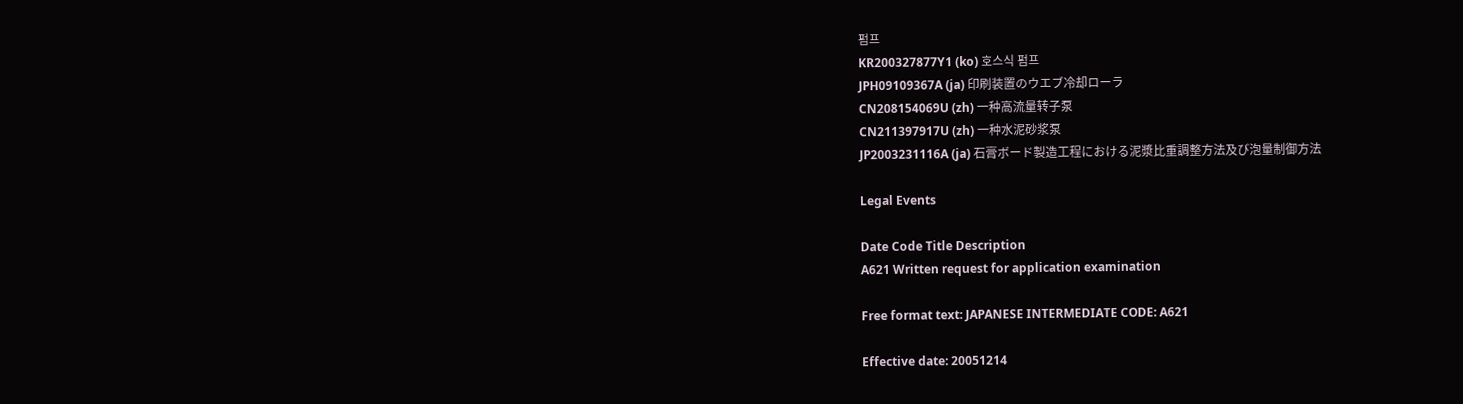펌프
KR200327877Y1 (ko) 호스식 펌프
JPH09109367A (ja) 印刷装置のウエブ冷却ローラ
CN208154069U (zh) 一种高流量转子泵
CN211397917U (zh) 一种水泥砂浆泵
JP2003231116A (ja) 石膏ボード製造工程における泥漿比重調整方法及び泡量制御方法

Legal Events

Date Code Title Description
A621 Written request for application examination

Free format text: JAPANESE INTERMEDIATE CODE: A621

Effective date: 20051214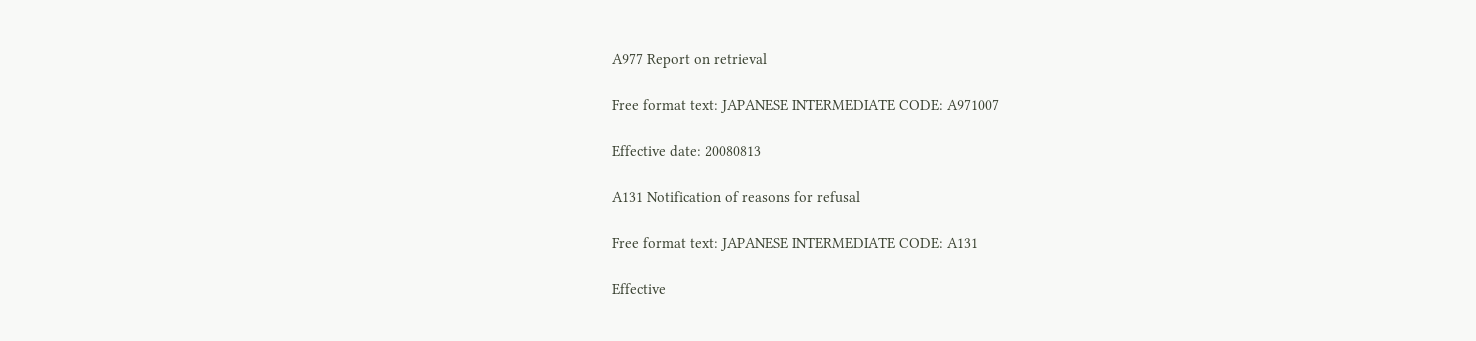A977 Report on retrieval

Free format text: JAPANESE INTERMEDIATE CODE: A971007

Effective date: 20080813

A131 Notification of reasons for refusal

Free format text: JAPANESE INTERMEDIATE CODE: A131

Effective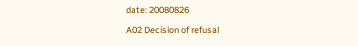date: 20080826

A02 Decision of refusal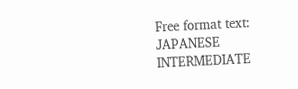Free format text: JAPANESE INTERMEDIATE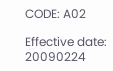CODE: A02

Effective date: 20090224